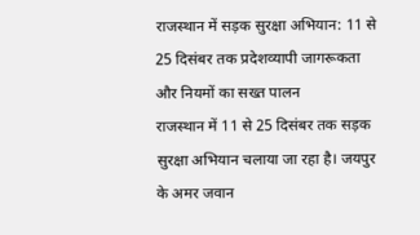राजस्थान में सड़क सुरक्षा अभियान: 11 से 25 दिसंबर तक प्रदेशव्यापी जागरूकता और नियमों का सख्त पालन
राजस्थान में 11 से 25 दिसंबर तक सड़क सुरक्षा अभियान चलाया जा रहा है। जयपुर के अमर जवान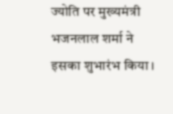ज्योति पर मुख्यमंत्री भजनलाल शर्मा ने इसका शुभारंभ किया।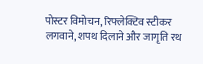पोस्टर विमोचन, रिफ्लेक्टिव स्टीकर लगवाने, शपथ दिलाने और जागृति रथ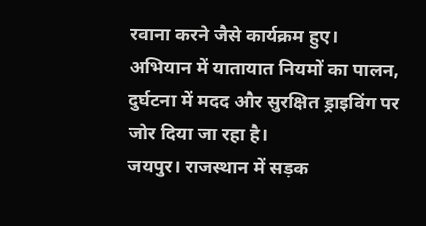रवाना करने जैसे कार्यक्रम हुए। अभियान में यातायात नियमों का पालन, दुर्घटना में मदद और सुरक्षित ड्राइविंग पर जोर दिया जा रहा है।
जयपुर। राजस्थान में सड़क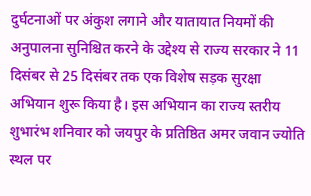दुर्घटनाओं पर अंकुश लगाने और यातायात नियमों की अनुपालना सुनिश्चित करने के उद्देश्य से राज्य सरकार ने 11 दिसंबर से 25 दिसंबर तक एक विशेष सड़क सुरक्षा अभियान शुरू किया है। इस अभियान का राज्य स्तरीय शुभारंभ शनिवार को जयपुर के प्रतिष्ठित अमर जवान ज्योति स्थल पर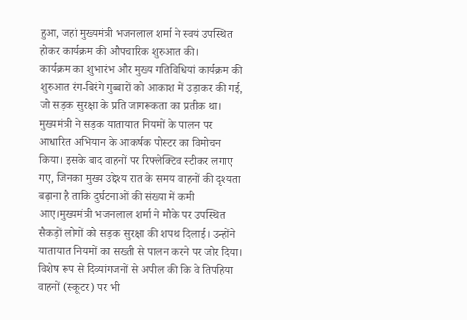हुआ, जहां मुख्यमंत्री भजनलाल शर्मा ने स्वयं उपस्थित होकर कार्यक्रम की औपचारिक शुरुआत की।
कार्यक्रम का शुभारंभ और मुख्य गतिविधियां कार्यक्रम की शुरुआत रंग-बिरंगे गुब्बारों को आकाश में उड़ाकर की गई, जो सड़क सुरक्षा के प्रति जागरूकता का प्रतीक था। मुख्यमंत्री ने सड़क यातायात नियमों के पालन पर आधारित अभियान के आकर्षक पोस्टर का विमोचन किया। इसके बाद वाहनों पर रिफ्लेक्टिव स्टीकर लगाए गए, जिनका मुख्य उद्देश्य रात के समय वाहनों की दृश्यता बढ़ाना है ताकि दुर्घटनाओं की संख्या में कमी आए।मुख्यमंत्री भजनलाल शर्मा ने मौके पर उपस्थित सैकड़ों लोगों को सड़क सुरक्षा की शपथ दिलाई। उन्होंने यातायात नियमों का सख्ती से पालन करने पर जोर दिया। विशेष रूप से दिव्यांगजनों से अपील की कि वे तिपहिया वाहनों (स्कूटर) पर भी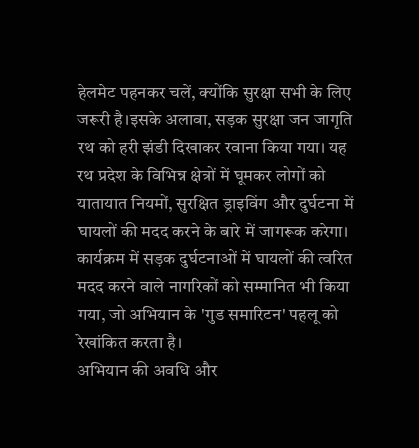हेलमेट पहनकर चलें, क्योंकि सुरक्षा सभी के लिए जरूरी है।इसके अलावा, सड़क सुरक्षा जन जागृति रथ को हरी झंडी दिखाकर रवाना किया गया। यह रथ प्रदेश के विभिन्न क्षेत्रों में घूमकर लोगों को यातायात नियमों, सुरक्षित ड्राइविंग और दुर्घटना में घायलों की मदद करने के बारे में जागरूक करेगा। कार्यक्रम में सड़क दुर्घटनाओं में घायलों की त्वरित मदद करने वाले नागरिकों को सम्मानित भी किया गया, जो अभियान के 'गुड समारिटन' पहलू को रेखांकित करता है।
अभियान की अवधि और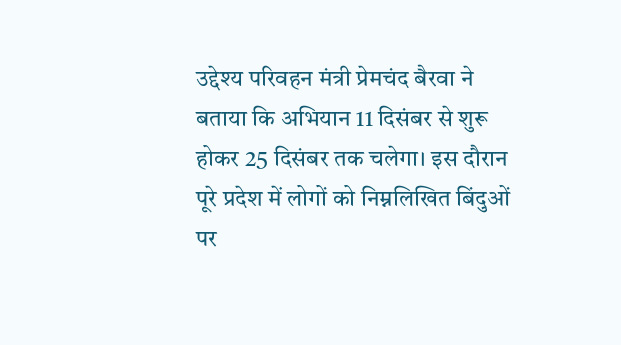उद्देश्य परिवहन मंत्री प्रेमचंद बैरवा ने बताया कि अभियान 11 दिसंबर से शुरू होकर 25 दिसंबर तक चलेगा। इस दौरान पूरे प्रदेश में लोगों को निम्नलिखित बिंदुओं पर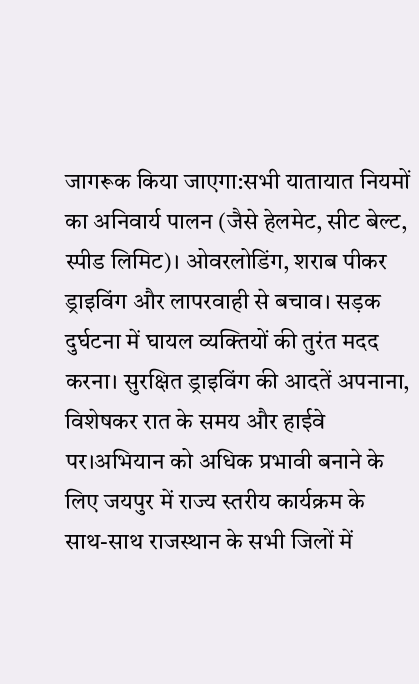जागरूक किया जाएगा:सभी यातायात नियमों का अनिवार्य पालन (जैसे हेलमेट, सीट बेल्ट, स्पीड लिमिट)। ओवरलोडिंग, शराब पीकर ड्राइविंग और लापरवाही से बचाव। सड़क दुर्घटना में घायल व्यक्तियों की तुरंत मदद करना। सुरक्षित ड्राइविंग की आदतें अपनाना, विशेषकर रात के समय और हाईवे पर।अभियान को अधिक प्रभावी बनाने के लिए जयपुर में राज्य स्तरीय कार्यक्रम के साथ-साथ राजस्थान के सभी जिलों में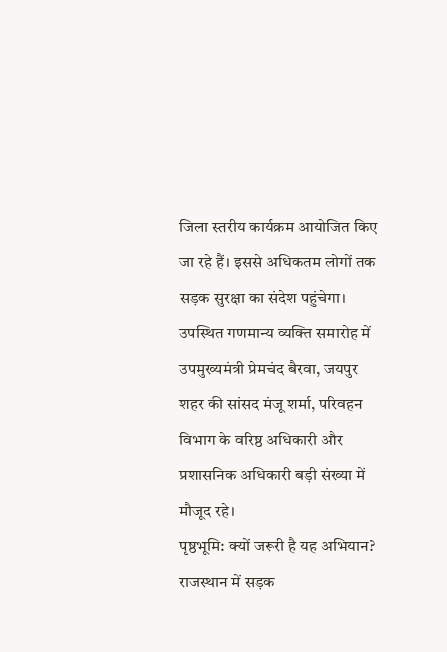जिला स्तरीय कार्यक्रम आयोजित किए जा रहे हैं। इससे अधिकतम लोगों तक सड़क सुरक्षा का संदेश पहुंचेगा।
उपस्थित गणमान्य व्यक्ति समारोह में उपमुख्यमंत्री प्रेमचंद बैरवा, जयपुर शहर की सांसद मंजू शर्मा, परिवहन विभाग के वरिष्ठ अधिकारी और प्रशासनिक अधिकारी बड़ी संख्या में मौजूद रहे।
पृष्ठभूमि: क्यों जरूरी है यह अभियान? राजस्थान में सड़क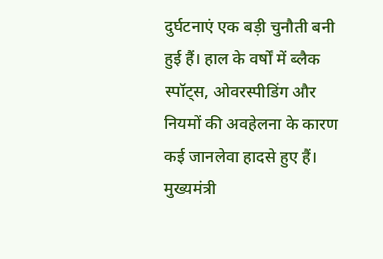दुर्घटनाएं एक बड़ी चुनौती बनी हुई हैं। हाल के वर्षों में ब्लैक स्पॉट्स, ओवरस्पीडिंग और नियमों की अवहेलना के कारण कई जानलेवा हादसे हुए हैं। मुख्यमंत्री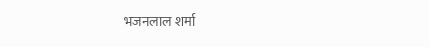भजनलाल शर्मा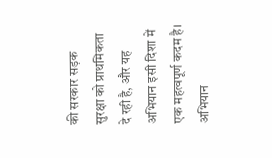की सरकार सड़क सुरक्षा को प्राथमिकता दे रही है, और यह अभियान इसी दिशा में एक महत्वपूर्ण कदम है। अभियान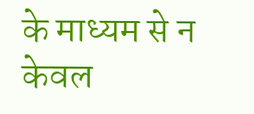के माध्यम से न केवल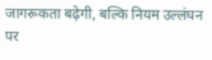जागरूकता बढ़ेगी, बल्कि नियम उल्लंघन पर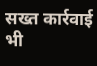सख्त कार्रवाई भी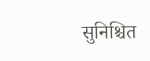सुनिश्चित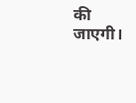की जाएगी।